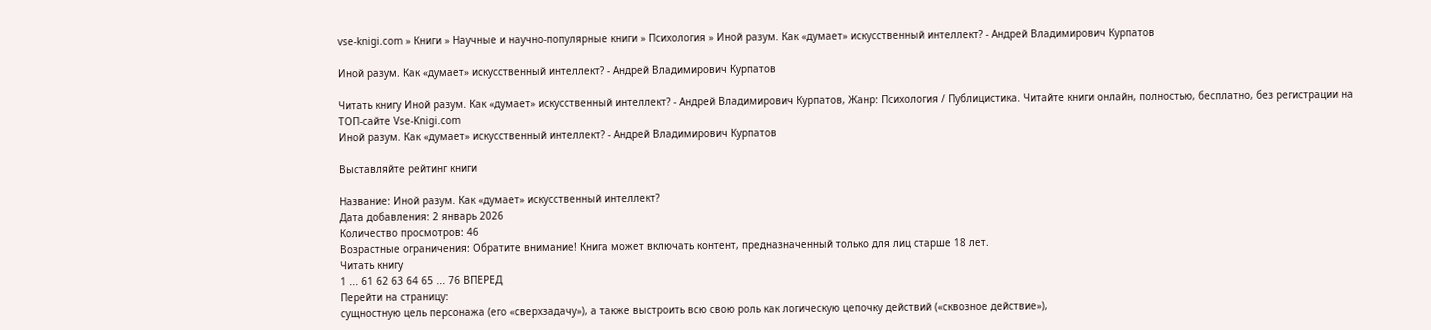vse-knigi.com » Книги » Научные и научно-популярные книги » Психология » Иной разум. Как «думает» искусственный интеллект? - Андрей Владимирович Курпатов

Иной разум. Как «думает» искусственный интеллект? - Андрей Владимирович Курпатов

Читать книгу Иной разум. Как «думает» искусственный интеллект? - Андрей Владимирович Курпатов, Жанр: Психология / Публицистика. Читайте книги онлайн, полностью, бесплатно, без регистрации на ТОП-сайте Vse-Knigi.com
Иной разум. Как «думает» искусственный интеллект? - Андрей Владимирович Курпатов

Выставляйте рейтинг книги

Название: Иной разум. Как «думает» искусственный интеллект?
Дата добавления: 2 январь 2026
Количество просмотров: 46
Возрастные ограничения: Обратите внимание! Книга может включать контент, предназначенный только для лиц старше 18 лет.
Читать книгу
1 ... 61 62 63 64 65 ... 76 ВПЕРЕД
Перейти на страницу:
сущностную цель персонажа (его «сверхзадачу»), а также выстроить всю свою роль как логическую цепочку действий («сквозное действие»),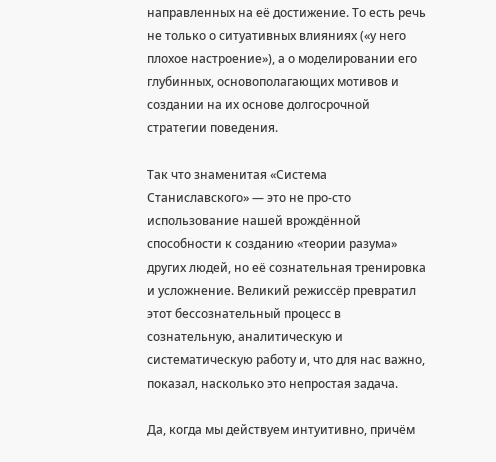направленных на её достижение. То есть речь не только о ситуативных влияниях («у него плохое настроение»), а о моделировании его глубинных, основополагающих мотивов и создании на их основе долгосрочной стратегии поведения.

Так что знаменитая «Система Станиславского» — это не про-сто использование нашей врождённой способности к созданию «теории разума» других людей, но её сознательная тренировка и усложнение. Великий режиссёр превратил этот бессознательный процесс в сознательную, аналитическую и систематическую работу и, что для нас важно, показал, насколько это непростая задача.

Да, когда мы действуем интуитивно, причём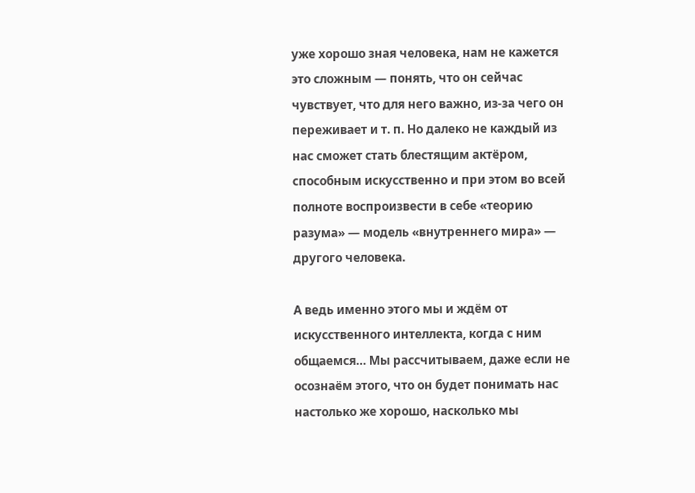уже хорошо зная человека, нам не кажется это сложным — понять, что он сейчас чувствует, что для него важно, из-за чего он переживает и т. п. Но далеко не каждый из нас сможет стать блестящим актёром, способным искусственно и при этом во всей полноте воспроизвести в себе «теорию разума» — модель «внутреннего мира» — другого человека.

А ведь именно этого мы и ждём от искусственного интеллекта, когда с ним общаемся… Мы рассчитываем, даже если не осознаём этого, что он будет понимать нас настолько же хорошо, насколько мы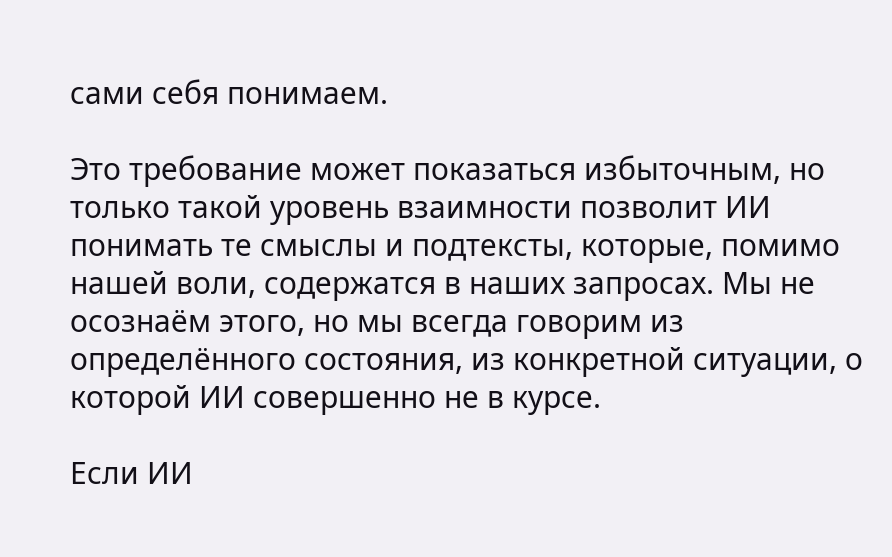сами себя понимаем.

Это требование может показаться избыточным, но только такой уровень взаимности позволит ИИ понимать те смыслы и подтексты, которые, помимо нашей воли, содержатся в наших запросах. Мы не осознаём этого, но мы всегда говорим из определённого состояния, из конкретной ситуации, о которой ИИ совершенно не в курсе.

Если ИИ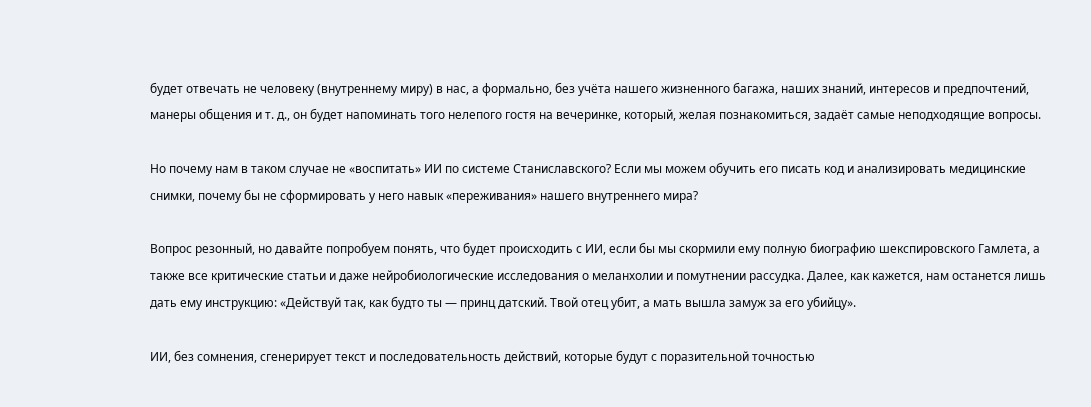будет отвечать не человеку (внутреннему миру) в нас, а формально, без учёта нашего жизненного багажа, наших знаний, интересов и предпочтений, манеры общения и т. д., он будет напоминать того нелепого гостя на вечеринке, который, желая познакомиться, задаёт самые неподходящие вопросы.

Но почему нам в таком случае не «воспитать» ИИ по системе Станиславского? Если мы можем обучить его писать код и анализировать медицинские снимки, почему бы не сформировать у него навык «переживания» нашего внутреннего мира?

Вопрос резонный, но давайте попробуем понять, что будет происходить с ИИ, если бы мы скормили ему полную биографию шекспировского Гамлета, а также все критические статьи и даже нейробиологические исследования о меланхолии и помутнении рассудка. Далее, как кажется, нам останется лишь дать ему инструкцию: «Действуй так, как будто ты — принц датский. Твой отец убит, а мать вышла замуж за его убийцу».

ИИ, без сомнения, сгенерирует текст и последовательность действий, которые будут с поразительной точностью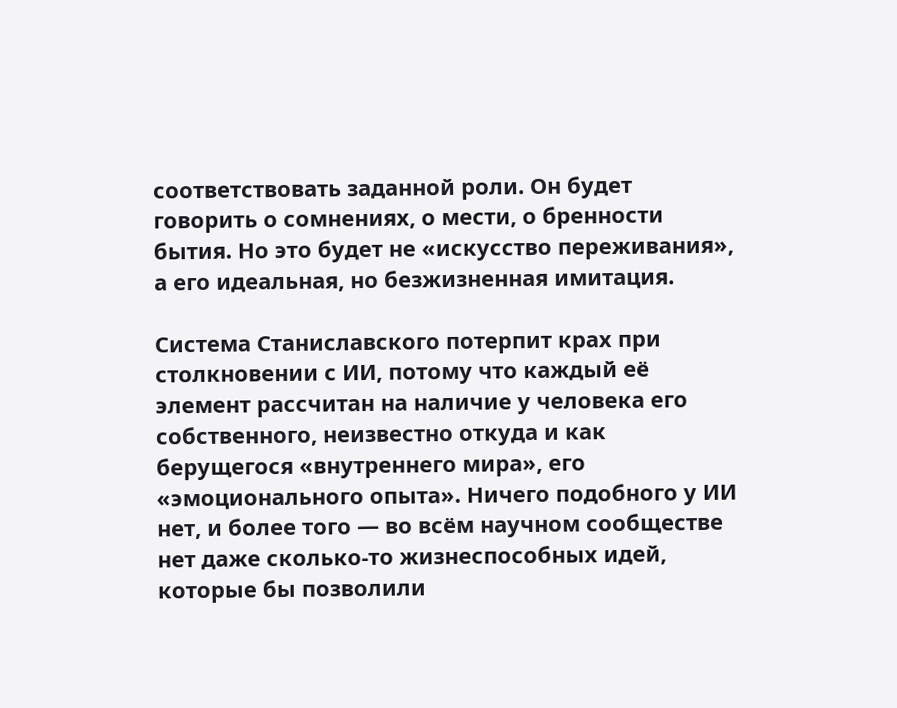соответствовать заданной роли. Он будет говорить о сомнениях, о мести, о бренности бытия. Но это будет не «искусство переживания», а его идеальная, но безжизненная имитация.

Система Станиславского потерпит крах при столкновении с ИИ, потому что каждый её элемент рассчитан на наличие у человека его собственного, неизвестно откуда и как берущегося «внутреннего мира», его «эмоционального опыта». Ничего подобного у ИИ нет, и более того — во всём научном сообществе нет даже сколько-то жизнеспособных идей, которые бы позволили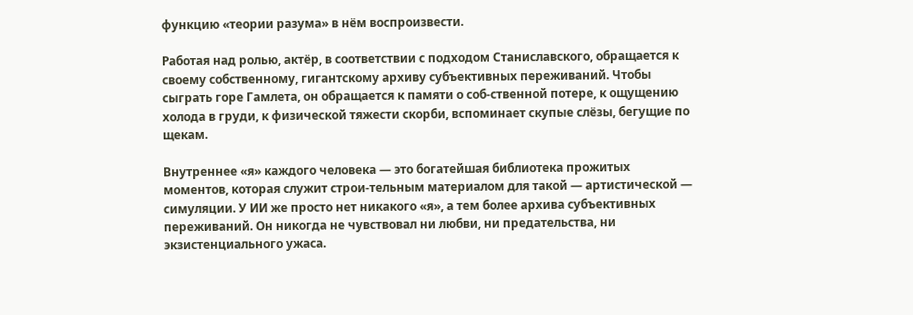функцию «теории разума» в нём воспроизвести.

Работая над ролью, актёр, в соответствии с подходом Станиславского, обращается к своему собственному, гигантскому архиву субъективных переживаний. Чтобы сыграть горе Гамлета, он обращается к памяти о соб-ственной потере, к ощущению холода в груди, к физической тяжести скорби, вспоминает скупые слёзы, бегущие по щекам.

Внутреннее «я» каждого человека — это богатейшая библиотека прожитых моментов, которая служит строи-тельным материалом для такой — артистической — симуляции. У ИИ же просто нет никакого «я», а тем более архива субъективных переживаний. Он никогда не чувствовал ни любви, ни предательства, ни экзистенциального ужаса.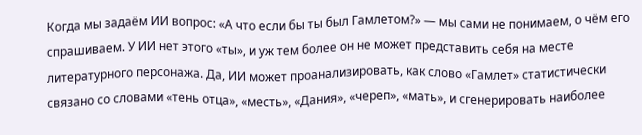Когда мы задаём ИИ вопрос: «А что если бы ты был Гамлетом?» — мы сами не понимаем, о чём его спрашиваем. У ИИ нет этого «ты», и уж тем более он не может представить себя на месте литературного персонажа. Да, ИИ может проанализировать, как слово «Гамлет» статистически связано со словами «тень отца», «месть», «Дания», «череп», «мать», и сгенерировать наиболее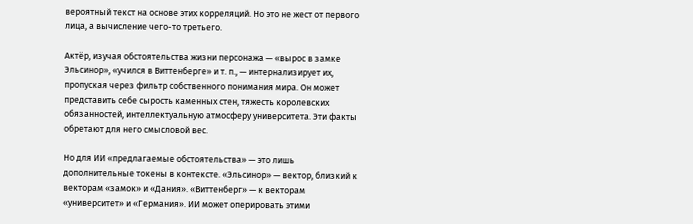вероятный текст на основе этих корреляций. Но это не жест от первого лица, а вычисление чего-то третьего.

Актёр, изучая обстоятельства жизни персонажа — «вырос в замке Эльсинор», «учился в Виттенберге» и т. п., — интернализирует их, пропуская через фильтр собственного понимания мира. Он может представить себе сырость каменных стен, тяжесть королевских обязанностей, интеллектуальную атмосферу университета. Эти факты обретают для него смысловой вес.

Но для ИИ «предлагаемые обстоятельства» — это лишь дополнительные токены в контексте. «Эльсинор» — вектор, близкий к векторам «замок» и «Дания». «Виттенберг» — к векторам «университет» и «Германия». ИИ может оперировать этими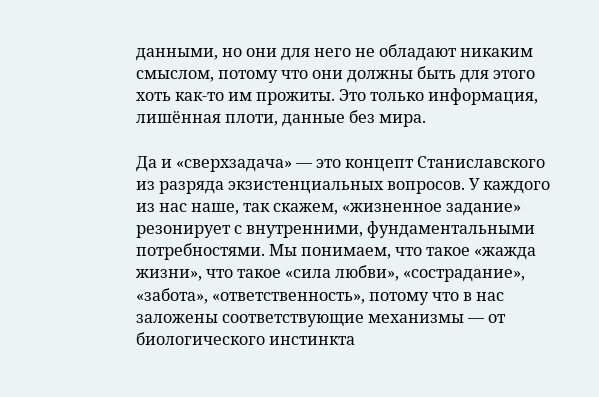данными, но они для него не обладают никаким смыслом, потому что они должны быть для этого хоть как-то им прожиты. Это только информация, лишённая плоти, данные без мира.

Да и «сверхзадача» — это концепт Станиславского из разряда экзистенциальных вопросов. У каждого из нас наше, так скажем, «жизненное задание» резонирует с внутренними, фундаментальными потребностями. Мы понимаем, что такое «жажда жизни», что такое «сила любви», «сострадание», «забота», «ответственность», потому что в нас заложены соответствующие механизмы — от биологического инстинкта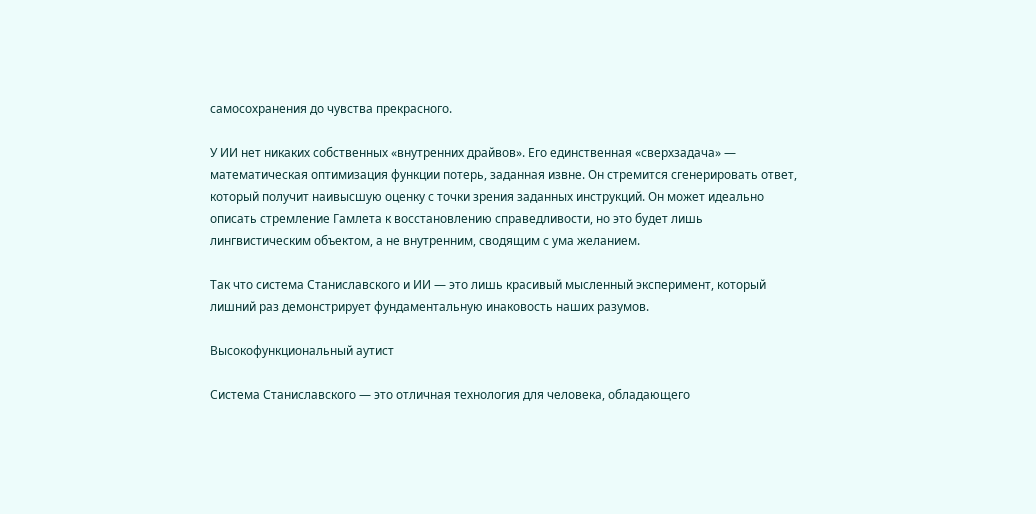самосохранения до чувства прекрасного.

У ИИ нет никаких собственных «внутренних драйвов». Его единственная «сверхзадача» — математическая оптимизация функции потерь, заданная извне. Он стремится сгенерировать ответ, который получит наивысшую оценку с точки зрения заданных инструкций. Он может идеально описать стремление Гамлета к восстановлению справедливости, но это будет лишь лингвистическим объектом, а не внутренним, сводящим с ума желанием.

Так что система Станиславского и ИИ — это лишь красивый мысленный эксперимент, который лишний раз демонстрирует фундаментальную инаковость наших разумов.

Высокофункциональный аутист

Система Станиславского — это отличная технология для человека, обладающего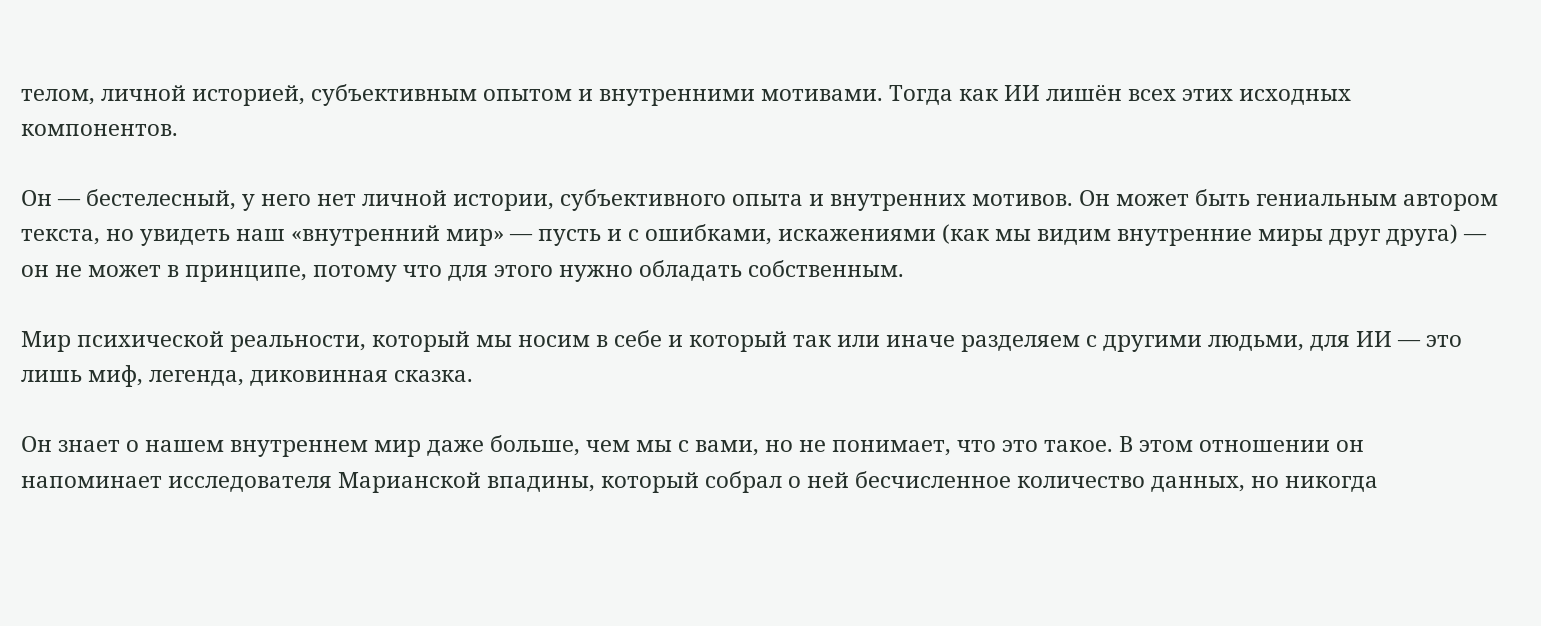телом, личной историей, субъективным опытом и внутренними мотивами. Тогда как ИИ лишён всех этих исходных компонентов.

Он — бестелесный, у него нет личной истории, субъективного опыта и внутренних мотивов. Он может быть гениальным автором текста, но увидеть наш «внутренний мир» — пусть и с ошибками, искажениями (как мы видим внутренние миры друг друга) — он не может в принципе, потому что для этого нужно обладать собственным.

Мир психической реальности, который мы носим в себе и который так или иначе разделяем с другими людьми, для ИИ — это лишь миф, легенда, диковинная сказка.

Он знает о нашем внутреннем мир даже больше, чем мы с вами, но не понимает, что это такое. В этом отношении он напоминает исследователя Марианской впадины, который собрал о ней бесчисленное количество данных, но никогда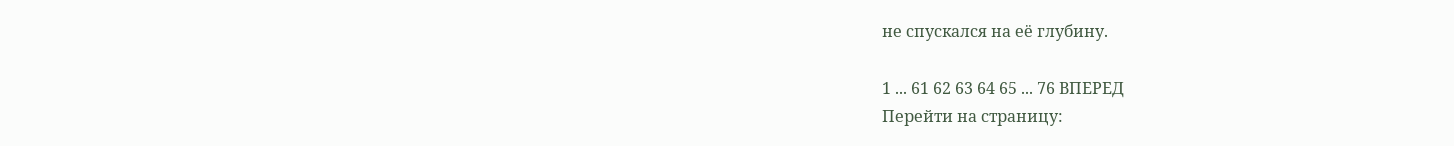не спускался на её глубину.

1 ... 61 62 63 64 65 ... 76 ВПЕРЕД
Перейти на страницу: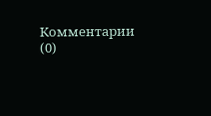Комментарии (0)